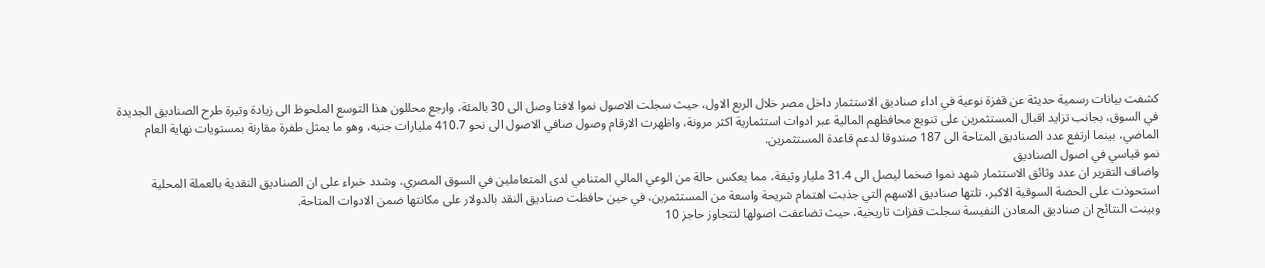كشفت بيانات رسمية حديثة عن قفزة نوعية في اداء صناديق الاستثمار داخل مصر خلال الربع الاول، حيث سجلت الاصول نموا لافتا وصل الى 30 بالمئة، وارجع محللون هذا التوسع الملحوظ الى زيادة وتيرة طرح الصناديق الجديدة في السوق، بجانب تزايد اقبال المستثمرين على تنويع محافظهم المالية عبر ادوات استثمارية اكثر مرونة، واظهرت الارقام وصول صافي الاصول الى نحو 410.7 مليارات جنيه، وهو ما يمثل طفرة مقارنة بمستويات نهاية العام الماضي، بينما ارتفع عدد الصناديق المتاحة الى 187 صندوقا لدعم قاعدة المستثمرين.
نمو قياسي في اصول الصناديق
واضاف التقرير ان عدد وثائق الاستثمار شهد نموا ضخما ليصل الى 31.4 مليار وثيقة، مما يعكس حالة من الوعي المالي المتنامي لدى المتعاملين في السوق المصري، وشدد خبراء على ان الصناديق النقدية بالعملة المحلية استحوذت على الحصة السوقية الاكبر، تلتها صناديق الاسهم التي جذبت اهتمام شريحة واسعة من المستثمرين، في حين حافظت صناديق النقد بالدولار على مكانتها ضمن الادوات المتاحة.
وبينت النتائج ان صناديق المعادن النفيسة سجلت قفزات تاريخية، حيث تضاعفت اصولها لتتجاوز حاجز 10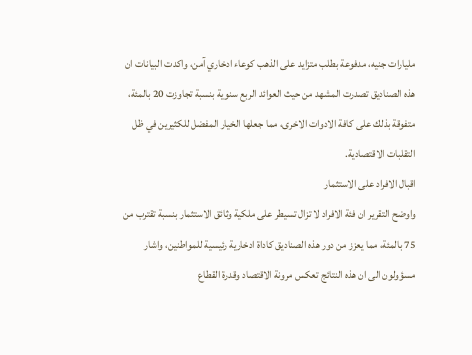مليارات جنيه، مدفوعة بطلب متزايد على الذهب كوعاء ادخاري آمن، واكدت البيانات ان هذه الصناديق تصدرت المشهد من حيث العوائد الربع سنوية بنسبة تجاوزت 20 بالمئة، متفوقة بذلك على كافة الادوات الاخرى، مما جعلها الخيار المفضل للكثيرين في ظل التقلبات الاقتصادية.
اقبال الافراد على الاستثمار
واوضح التقرير ان فئة الافراد لا تزال تسيطر على ملكية وثائق الاستثمار بنسبة تقترب من 75 بالمئة، مما يعزز من دور هذه الصناديق كاداة ادخارية رئيسية للمواطنين، واشار مسؤولون الى ان هذه النتائج تعكس مرونة الاقتصاد وقدرة القطاع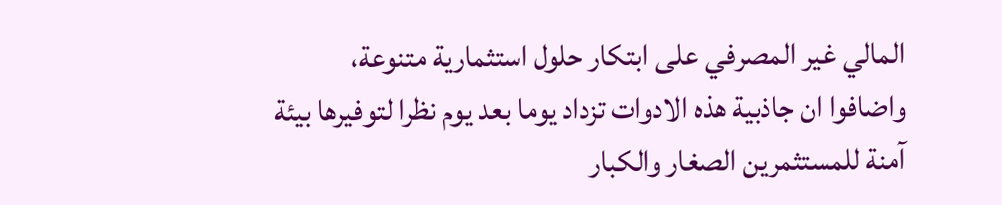المالي غير المصرفي على ابتكار حلول استثمارية متنوعة، واضافوا ان جاذبية هذه الادوات تزداد يوما بعد يوم نظرا لتوفيرها بيئة آمنة للمستثمرين الصغار والكبار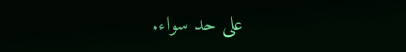على حد سواء.